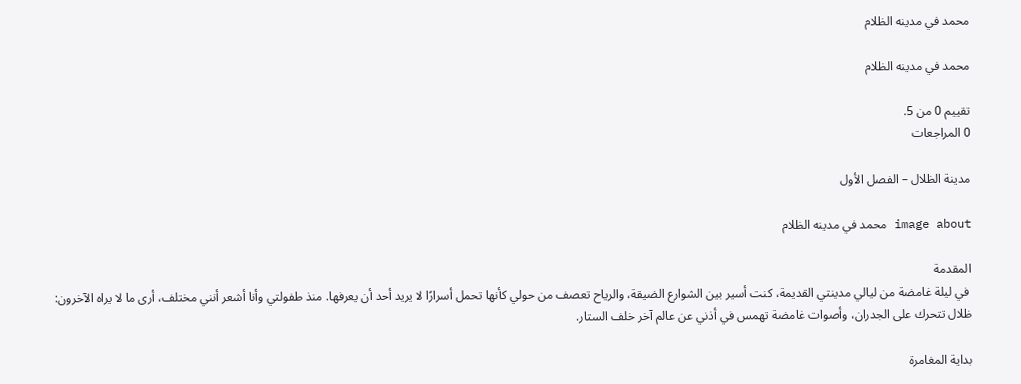محمد في مدينه الظلام

محمد في مدينه الظلام

تقييم 0 من 5.
0 المراجعات

مدينة الظلال – الفصل الأول

image about محمد في مدينه الظلام

المقدمة
 في ليلة غامضة من ليالي مدينتي القديمة، كنت أسير بين الشوارع الضيقة، والرياح تعصف من حولي كأنها تحمل أسرارًا لا يريد أحد أن يعرفها. منذ طفولتي وأنا أشعر أنني مختلف، أرى ما لا يراه الآخرون: ظلال تتحرك على الجدران، وأصوات غامضة تهمس في أذني عن عالم آخر خلف الستار.

بداية المغامرة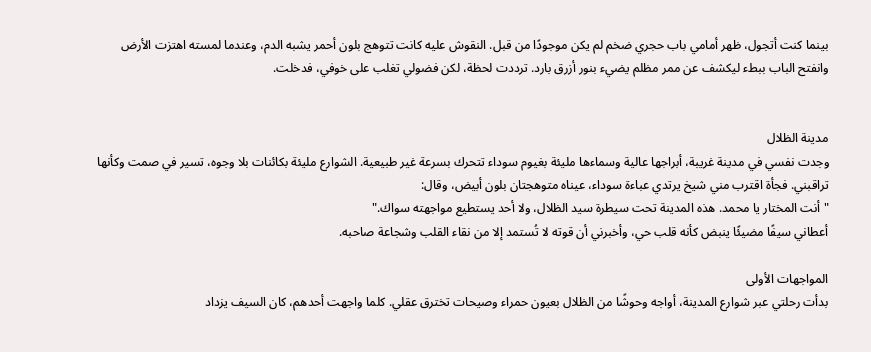بينما كنت أتجول، ظهر أمامي باب حجري ضخم لم يكن موجودًا من قبل. النقوش عليه كانت تتوهج بلون أحمر يشبه الدم، وعندما لمسته اهتزت الأرض وانفتح الباب ببطء ليكشف عن ممر مظلم يضيء بنور أزرق بارد. ترددت لحظة، لكن فضولي تغلب على خوفي، فدخلت.


مدينة الظلال
وجدت نفسي في مدينة غريبة، أبراجها عالية وسماءها مليئة بغيوم سوداء تتحرك بسرعة غير طبيعية. الشوارع مليئة بكائنات بلا وجوه، تسير في صمت وكأنها تراقبني. فجأة اقترب مني شيخ يرتدي عباءة سوداء، عيناه متوهجتان بلون أبيض، وقال:
"أنت المختار يا محمد. هذه المدينة تحت سيطرة سيد الظلال، ولا أحد يستطيع مواجهته سواك."
أعطاني سيفًا مضيئًا ينبض كأنه قلب حي، وأخبرني أن قوته لا تُستمد إلا من نقاء القلب وشجاعة صاحبه.

المواجهات الأولى
بدأت رحلتي عبر شوارع المدينة، أواجه وحوشًا من الظلال بعيون حمراء وصيحات تخترق عقلي. كلما واجهت أحدهم، كان السيف يزداد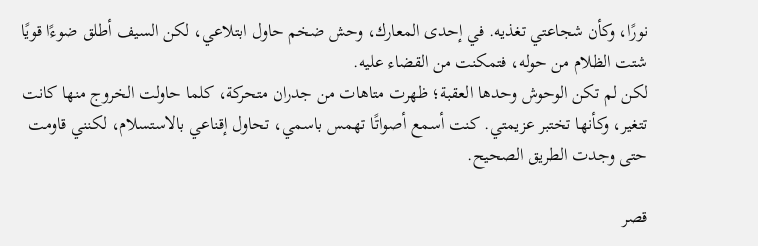نورًا، وكأن شجاعتي تغذيه. في إحدى المعارك، وحش ضخم حاول ابتلاعي، لكن السيف أطلق ضوءًا قويًا شتت الظلام من حوله، فتمكنت من القضاء عليه.
لكن لم تكن الوحوش وحدها العقبة؛ ظهرت متاهات من جدران متحركة، كلما حاولت الخروج منها كانت تتغير، وكأنها تختبر عزيمتي. كنت أسمع أصواتًا تهمس باسمي، تحاول إقناعي بالاستسلام، لكنني قاومت حتى وجدت الطريق الصحيح.

قصر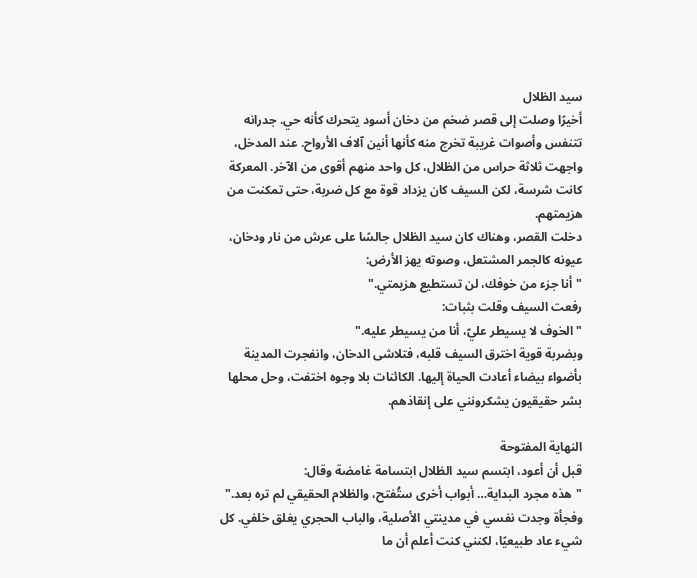سيد الظلال
أخيرًا وصلت إلى قصر ضخم من دخان أسود يتحرك كأنه حي. جدرانه تتنفس وأصوات غريبة تخرج منه كأنها أنين آلاف الأرواح. عند المدخل، واجهت ثلاثة حراس من الظلال، كل واحد منهم أقوى من الآخر. المعركة كانت شرسة، لكن السيف كان يزداد قوة مع كل ضربة، حتى تمكنت من هزيمتهم.
دخلت القصر، وهناك كان سيد الظلال جالسًا على عرش من نار ودخان، عيونه كالجمر المشتعل، وصوته يهز الأرض:
"أنا جزء من خوفك، لن تستطيع هزيمتي."
رفعت السيف وقلت بثبات:
"الخوف لا يسيطر عليّ، أنا من يسيطر عليه."
وبضربة قوية اخترق السيف قلبه، فتلاشى الدخان، وانفجرت المدينة بأضواء بيضاء أعادت الحياة إليها. الكائنات بلا وجوه اختفت، وحل محلها بشر حقيقيون يشكرونني على إنقاذهم.

النهاية المفتوحة
قبل أن أعود، ابتسم سيد الظلال ابتسامة غامضة وقال:
"هذه مجرد البداية… أبواب أخرى ستُفتح، والظلام الحقيقي لم تره بعد."
وفجأة وجدت نفسي في مدينتي الأصلية، والباب الحجري يغلق خلفي. كل شيء عاد طبيعيًا، لكنني كنت أعلم أن ما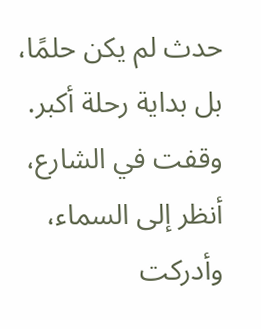حدث لم يكن حلمًا، بل بداية رحلة أكبر.
وقفت في الشارع، أنظر إلى السماء، وأدركت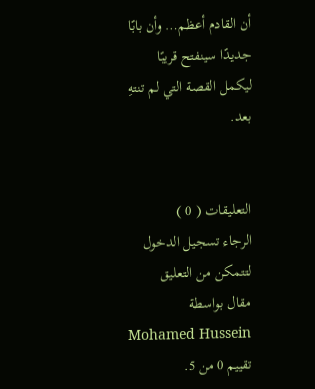أن القادم أعظم… وأن بابًا جديدًا سينفتح قريبًا ليكمل القصة التي لم تنتهِ بعد.


التعليقات ( 0 )
الرجاء تسجيل الدخول لتتمكن من التعليق
مقال بواسطة
Mohamed Hussein تقييم 0 من 5.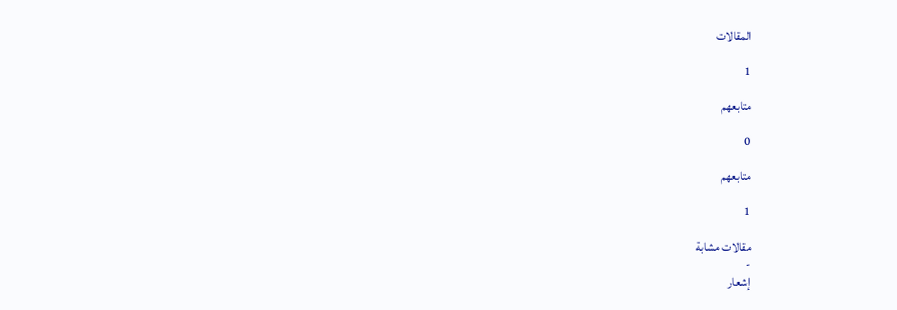المقالات

1

متابعهم

0

متابعهم

1

مقالات مشابة
-
إشعار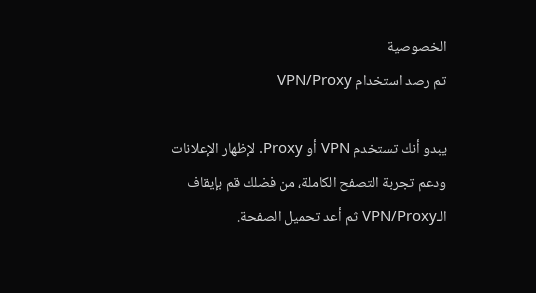الخصوصية
تم رصد استخدام VPN/Proxy

يبدو أنك تستخدم VPN أو Proxy. لإظهار الإعلانات ودعم تجربة التصفح الكاملة، من فضلك قم بإيقاف الـVPN/Proxy ثم أعد تحميل الصفحة.